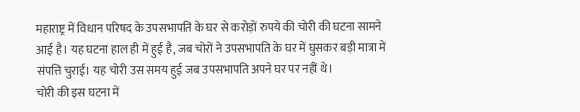महाराष्ट्र में विधान परिषद के उपसभापति के घर से करोड़ों रुपये की चोरी की घटना सामने आई है। यह घटना हाल ही में हुई है, जब चोरों ने उपसभापति के घर में घुसकर बड़ी मात्रा में संपत्ति चुराई। यह चोरी उस समय हुई जब उपसभापति अपने घर पर नहीं थे।
चोरी की इस घटना में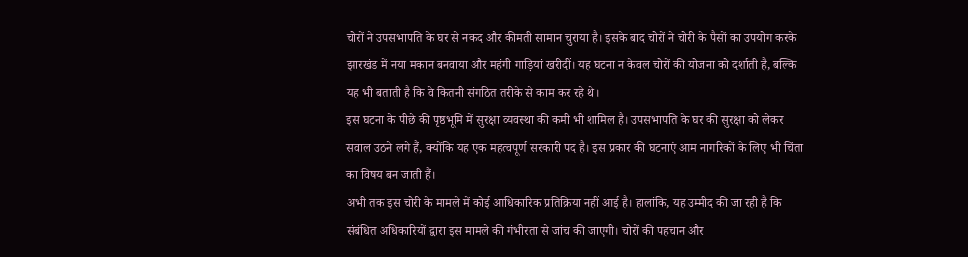चोरों ने उपसभापति के घर से नकद और कीमती सामान चुराया है। इसके बाद चोरों ने चोरी के पैसों का उपयोग करके झारखंड में नया मकान बनवाया और महंगी गाड़ियां खरीदीं। यह घटना न केवल चोरों की योजना को दर्शाती है, बल्कि यह भी बताती है कि वे कितनी संगठित तरीके से काम कर रहे थे।
इस घटना के पीछे की पृष्ठभूमि में सुरक्षा व्यवस्था की कमी भी शामिल है। उपसभापति के घर की सुरक्षा को लेकर सवाल उठने लगे हैं, क्योंकि यह एक महत्वपूर्ण सरकारी पद है। इस प्रकार की घटनाएं आम नागरिकों के लिए भी चिंता का विषय बन जाती हैं।
अभी तक इस चोरी के मामले में कोई आधिकारिक प्रतिक्रिया नहीं आई है। हालांकि, यह उम्मीद की जा रही है कि संबंधित अधिकारियों द्वारा इस मामले की गंभीरता से जांच की जाएगी। चोरों की पहचान और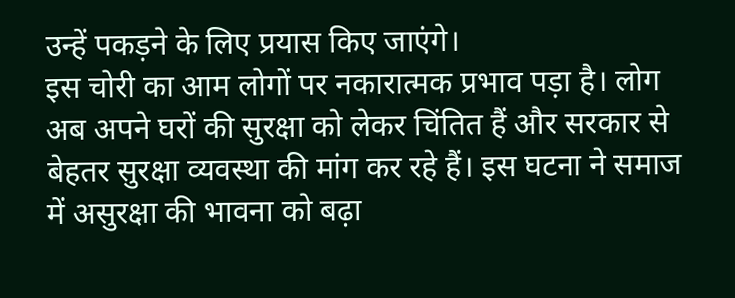उन्हें पकड़ने के लिए प्रयास किए जाएंगे।
इस चोरी का आम लोगों पर नकारात्मक प्रभाव पड़ा है। लोग अब अपने घरों की सुरक्षा को लेकर चिंतित हैं और सरकार से बेहतर सुरक्षा व्यवस्था की मांग कर रहे हैं। इस घटना ने समाज में असुरक्षा की भावना को बढ़ा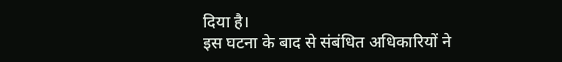दिया है।
इस घटना के बाद से संबंधित अधिकारियों ने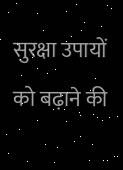सुरक्षा उपायों को बढ़ाने की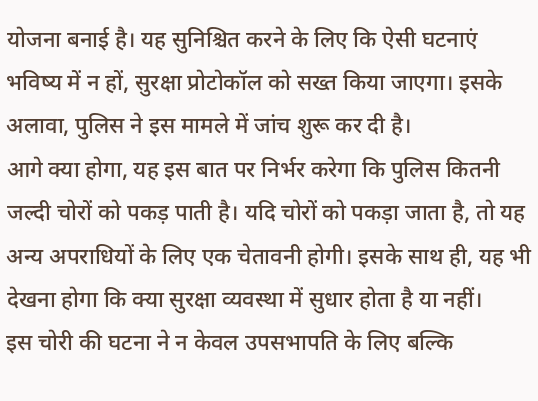योजना बनाई है। यह सुनिश्चित करने के लिए कि ऐसी घटनाएं भविष्य में न हों, सुरक्षा प्रोटोकॉल को सख्त किया जाएगा। इसके अलावा, पुलिस ने इस मामले में जांच शुरू कर दी है।
आगे क्या होगा, यह इस बात पर निर्भर करेगा कि पुलिस कितनी जल्दी चोरों को पकड़ पाती है। यदि चोरों को पकड़ा जाता है, तो यह अन्य अपराधियों के लिए एक चेतावनी होगी। इसके साथ ही, यह भी देखना होगा कि क्या सुरक्षा व्यवस्था में सुधार होता है या नहीं।
इस चोरी की घटना ने न केवल उपसभापति के लिए बल्कि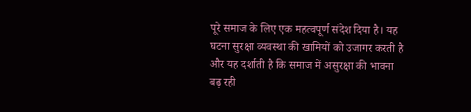पूरे समाज के लिए एक महत्वपूर्ण संदेश दिया है। यह घटना सुरक्षा व्यवस्था की खामियों को उजागर करती है और यह दर्शाती है कि समाज में असुरक्षा की भावना बढ़ रही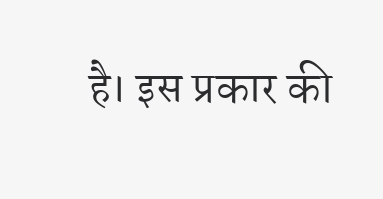है। इस प्रकार की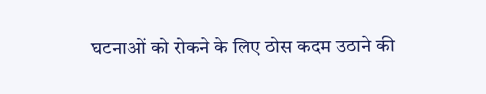घटनाओं को रोकने के लिए ठोस कदम उठाने की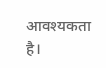आवश्यकता है।